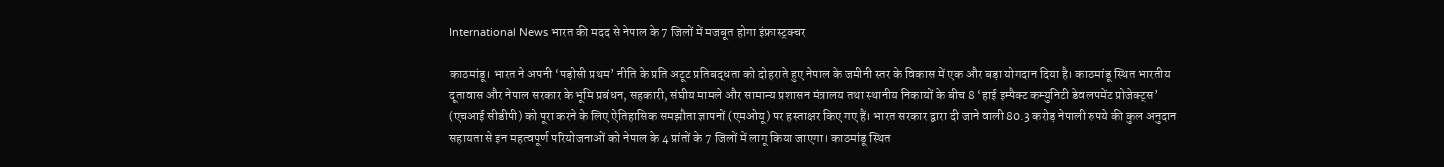International News भारत की मदद से नेपाल के 7 जिलों में मजबूत होगा इंफ्रास्ट्रक्चर

काठमांडू। भारत ने अपनी ‘पड़ोसी प्रथम’ नीति के प्रति अटूट प्रतिबद्धता को दोहराते हुए नेपाल के जमीनी स्तर के विकास में एक और बड़ा योगदान दिया है। काठमांडू स्थित भारतीय दूतावास और नेपाल सरकार के भूमि प्रबंधन, सहकारी, संघीय मामले और सामान्य प्रशासन मंत्रालय तथा स्थानीय निकायों के बीच 8 ‘हाई इम्पैक्ट कम्युनिटी डेवलपमेंट प्रोजेक्ट्स’ (एचआई सीडीपी) को पूरा करने के लिए ऐतिहासिक समझौता ज्ञापनों (एमओयू) पर हस्ताक्षर किए गए हैं। भारत सरकार द्वारा दी जाने वाली 80.3 करोड़ नेपाली रुपये की कुल अनुदान सहायता से इन महत्वपूर्ण परियोजनाओं को नेपाल के 4 प्रांतों के 7 जिलों में लागू किया जाएगा। काठमांडू स्थित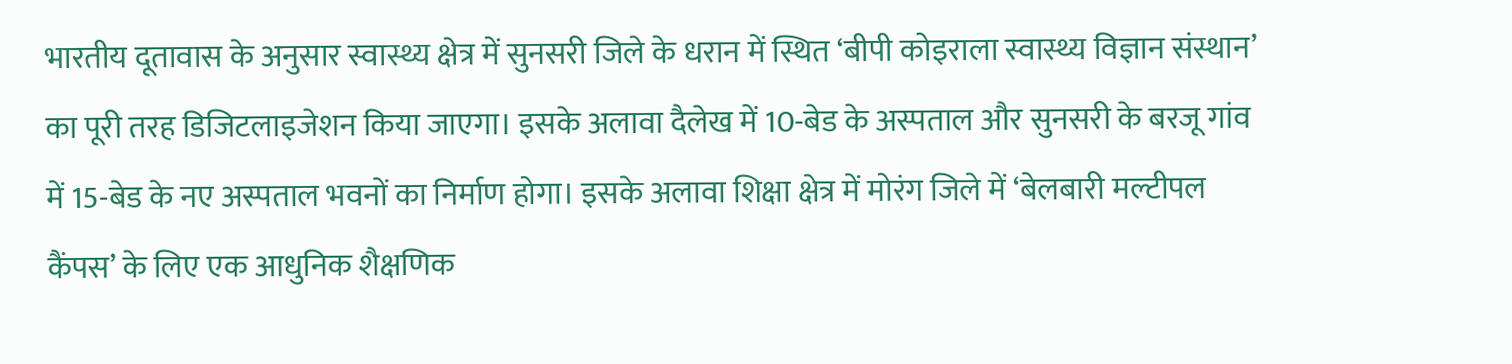भारतीय दूतावास के अनुसार स्वास्थ्य क्षेत्र में सुनसरी जिले के धरान में स्थित ‘बीपी कोइराला स्वास्थ्य विज्ञान संस्थान’ का पूरी तरह डिजिटलाइजेशन किया जाएगा। इसके अलावा दैलेख में 10-बेड के अस्पताल और सुनसरी के बरजू गांव में 15-बेड के नए अस्पताल भवनों का निर्माण होगा। इसके अलावा शिक्षा क्षेत्र में मोरंग जिले में ‘बेलबारी मल्टीपल कैंपस’ के लिए एक आधुनिक शैक्षणिक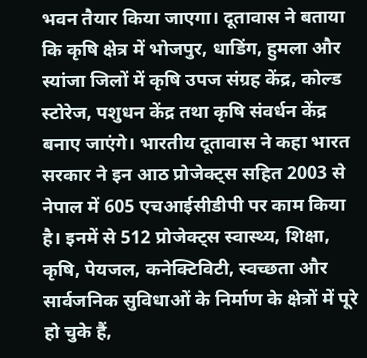भवन तैयार किया जाएगा। दूतावास ने बताया कि कृषि क्षेत्र में भोजपुर, धाडिंग, हुमला और स्यांजा जिलों में कृषि उपज संग्रह केंद्र, कोल्ड स्टोरेज, पशुधन केंद्र तथा कृषि संवर्धन केंद्र बनाए जाएंगे। भारतीय दूतावास ने कहा भारत सरकार ने इन आठ प्रोजेक्ट्स सहित 2003 से नेपाल में 605 एचआईसीडीपी पर काम किया है। इनमें से 512 प्रोजेक्ट्स स्वास्थ्य, शिक्षा, कृषि, पेयजल, कनेक्टिविटी, स्वच्छता और सार्वजनिक सुविधाओं के निर्माण के क्षेत्रों में पूरे हो चुके हैं,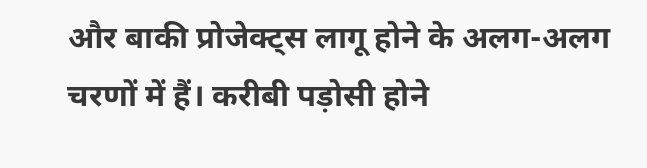और बाकी प्रोजेक्ट्स लागू होने के अलग-अलग चरणों में हैं। करीबी पड़ोसी होने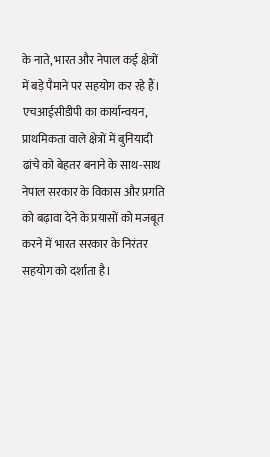के नाते, भारत और नेपाल कई क्षेत्रों में बड़े पैमाने पर सहयोग कर रहे हैं। एचआईसीडीपी का कार्यान्वयन, प्राथमिकता वाले क्षेत्रों में बुनियादी ढांचे को बेहतर बनाने के साथ-साथ नेपाल सरकार के विकास और प्रगति को बढ़ावा देने के प्रयासों को मजबूत करने में भारत सरकार के निरंतर सहयोग को दर्शाता है।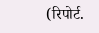(रिपोर्ट.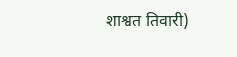शाश्वत तिवारी)